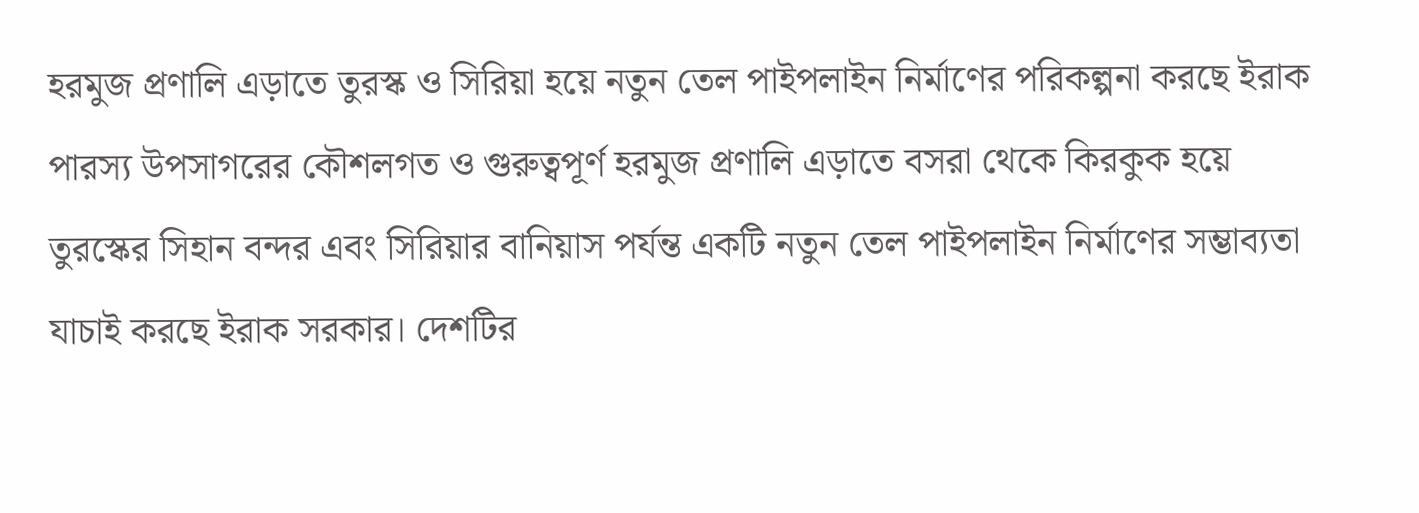হরমুজ প্রণালি এড়াতে তুরস্ক ও সিরিয়া হয়ে নতুন তেল পাইপলাইন নির্মাণের পরিকল্পনা করছে ইরাক
পারস্য উপসাগরের কৌশলগত ও গুরুত্বপূর্ণ হরমুজ প্রণালি এড়াতে বসরা থেকে কিরকুক হয়ে তুরস্কের সিহান বন্দর এবং সিরিয়ার বানিয়াস পর্যন্ত একটি নতুন তেল পাইপলাইন নির্মাণের সম্ভাব্যতা যাচাই করছে ইরাক সরকার। দেশটির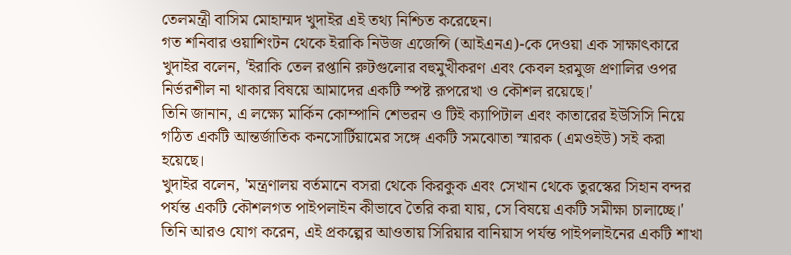তেলমন্ত্রী বাসিম মোহাম্মদ খুদাইর এই তথ্য নিশ্চিত করেছেন।
গত শনিবার ওয়াশিংটন থেকে ইরাকি নিউজ এজেন্সি (আইএনএ)-কে দেওয়া এক সাক্ষাৎকারে খুদাইর বলেন, 'ইরাকি তেল রপ্তানি রুটগুলোর বহুমুখীকরণ এবং কেবল হরমুজ প্রণালির ওপর নির্ভরশীল না থাকার বিষয়ে আমাদের একটি স্পষ্ট রূপরেখা ও কৌশল রয়েছে।'
তিনি জানান, এ লক্ষ্যে মার্কিন কোম্পানি শেভরন ও টিই ক্যাপিটাল এবং কাতারের ইউসিসি নিয়ে গঠিত একটি আন্তর্জাতিক কনসোর্টিয়ামের সঙ্গে একটি সমঝোতা স্মারক (এমওইউ) সই করা হয়েছে।
খুদাইর বলেন, 'মন্ত্রণালয় বর্তমানে বসরা থেকে কিরকুক এবং সেখান থেকে তুরস্কের সিহান বন্দর পর্যন্ত একটি কৌশলগত পাইপলাইন কীভাবে তৈরি করা যায়, সে বিষয়ে একটি সমীক্ষা চালাচ্ছে।' তিনি আরও যোগ করেন, এই প্রকল্পের আওতায় সিরিয়ার বানিয়াস পর্যন্ত পাইপলাইনের একটি শাখা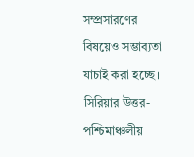সম্প্রসারণের বিষয়েও সম্ভাব্যতা যাচাই করা হচ্ছে।
সিরিয়ার উত্তর-পশ্চিমাঞ্চলীয়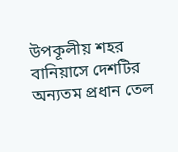উপকূলীয় শহর বানিয়াসে দেশটির অন্যতম প্রধান তেল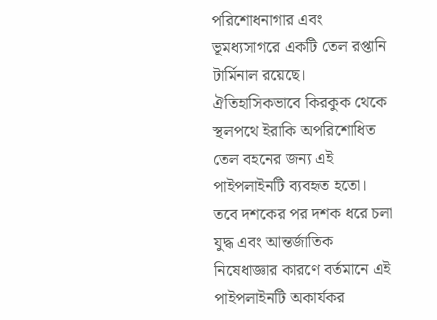পরিশোধনাগার এবং ভূমধ্যসাগরে একটি তেল রপ্তানি টার্মিনাল রয়েছে। ঐতিহাসিকভাবে কিরকুক থেকে স্থলপথে ইরাকি অপরিশোধিত তেল বহনের জন্য এই পাইপলাইনটি ব্যবহৃত হতো। তবে দশকের পর দশক ধরে চলা যুদ্ধ এবং আন্তর্জাতিক নিষেধাজ্ঞার কারণে বর্তমানে এই পাইপলাইনটি অকার্যকর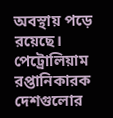অবস্থায় পড়ে রয়েছে।
পেট্রোলিয়াম রপ্তানিকারক দেশগুলোর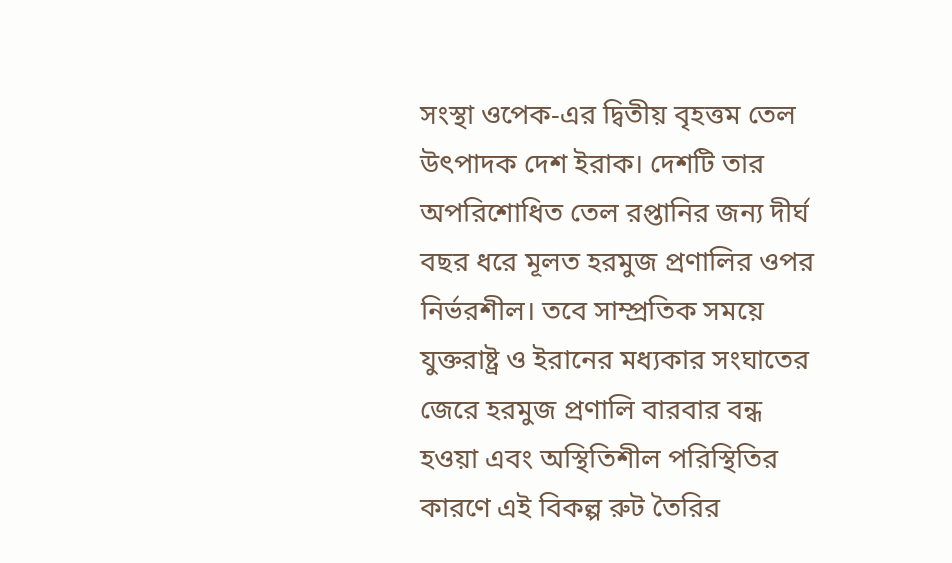সংস্থা ওপেক-এর দ্বিতীয় বৃহত্তম তেল উৎপাদক দেশ ইরাক। দেশটি তার অপরিশোধিত তেল রপ্তানির জন্য দীর্ঘ বছর ধরে মূলত হরমুজ প্রণালির ওপর নির্ভরশীল। তবে সাম্প্রতিক সময়ে যুক্তরাষ্ট্র ও ইরানের মধ্যকার সংঘাতের জেরে হরমুজ প্রণালি বারবার বন্ধ হওয়া এবং অস্থিতিশীল পরিস্থিতির কারণে এই বিকল্প রুট তৈরির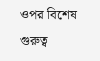ওপর বিশেষ গুরুত্ব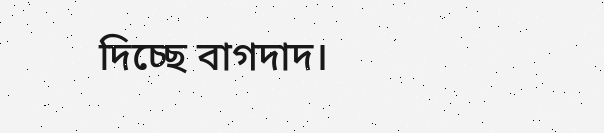দিচ্ছে বাগদাদ।